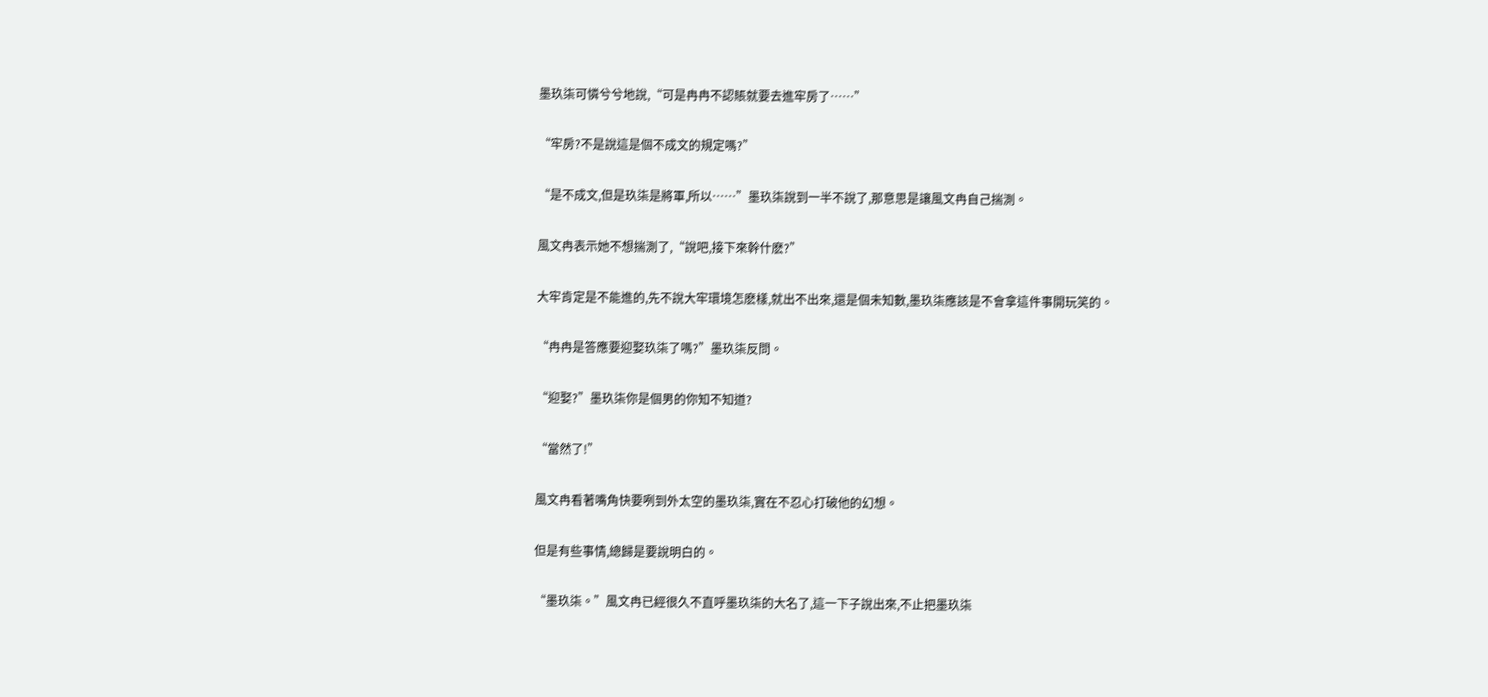墨玖柒可憐兮兮地說,“可是冉冉不認賬就要去進牢房了……”

“牢房?不是說這是個不成文的規定嗎?”

“是不成文,但是玖柒是將軍,所以……”墨玖柒說到一半不說了,那意思是讓風文冉自己揣測。

風文冉表示她不想揣測了,“說吧,接下來幹什麽?”

大牢肯定是不能進的,先不說大牢環境怎麽樣,就出不出來,還是個未知數,墨玖柒應該是不會拿這件事開玩笑的。

“冉冉是答應要迎娶玖柒了嗎?”墨玖柒反問。

“迎娶?”墨玖柒你是個男的你知不知道?

“當然了!”

風文冉看著嘴角快要咧到外太空的墨玖柒,實在不忍心打破他的幻想。

但是有些事情,總歸是要說明白的。

“墨玖柒。”風文冉已經很久不直呼墨玖柒的大名了,這一下子說出來,不止把墨玖柒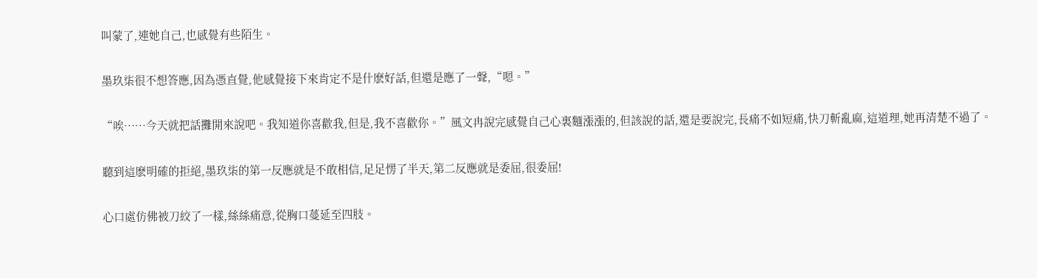叫蒙了,連她自己,也感覺有些陌生。

墨玖柒很不想答應,因為憑直覺,他感覺接下來肯定不是什麽好話,但還是應了一聲,“嗯。”

“唉……今天就把話攤開來說吧。我知道你喜歡我,但是,我不喜歡你。”風文冉說完感覺自己心裏麵漲漲的,但該說的話,還是要說完,長痛不如短痛,快刀斬亂麻,這道理,她再清楚不過了。

聽到這麽明確的拒絕,墨玖柒的第一反應就是不敢相信,足足愣了半天,第二反應就是委屈,很委屈!

心口處仿佛被刀絞了一樣,絲絲痛意,從胸口蔓延至四肢。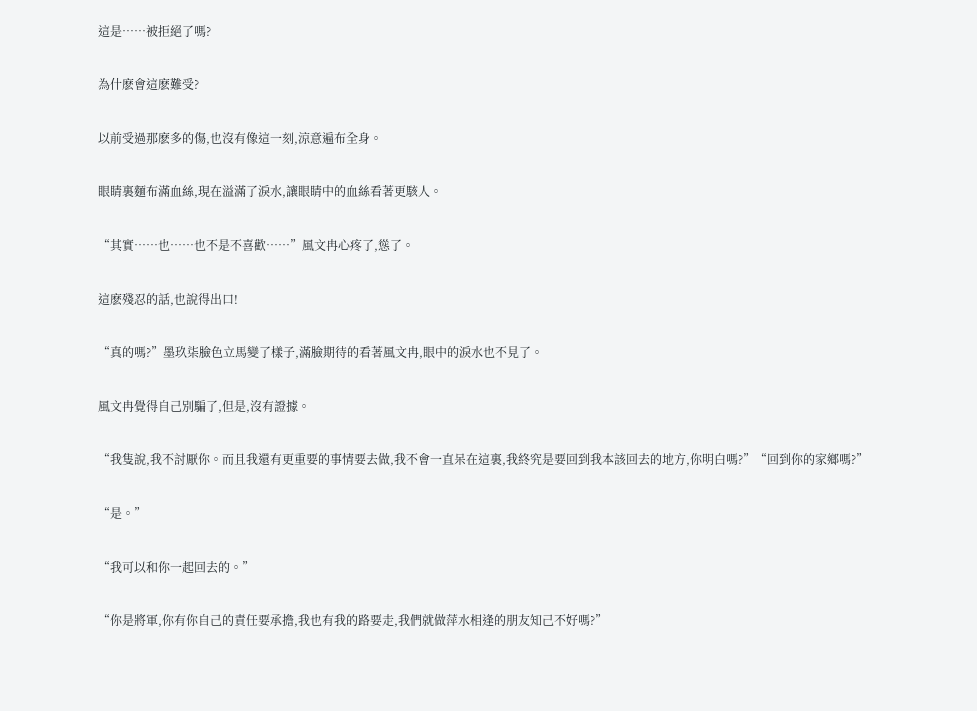這是……被拒絕了嗎?

為什麽會這麽難受?

以前受過那麽多的傷,也沒有像這一刻,涼意遍布全身。

眼睛裏麵布滿血絲,現在溢滿了淚水,讓眼睛中的血絲看著更駭人。

“其實……也……也不是不喜歡……”風文冉心疼了,慫了。

這麽殘忍的話,也說得出口!

“真的嗎?”墨玖柒臉色立馬變了樣子,滿臉期待的看著風文冉,眼中的淚水也不見了。

風文冉覺得自己別騙了,但是,沒有證據。

“我隻說,我不討厭你。而且我還有更重要的事情要去做,我不會一直呆在這裏,我終究是要回到我本該回去的地方,你明白嗎?”“回到你的家鄉嗎?”

“是。”

“我可以和你一起回去的。”

“你是將軍,你有你自己的責任要承擔,我也有我的路要走,我們就做萍水相逢的朋友知己不好嗎?”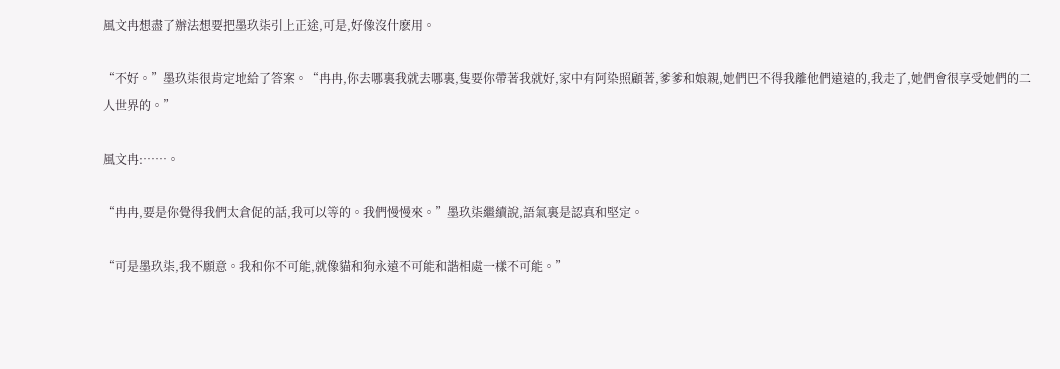風文冉想盡了辦法想要把墨玖柒引上正途,可是,好像沒什麽用。

“不好。”墨玖柒很肯定地給了答案。“冉冉,你去哪裏我就去哪裏,隻要你帶著我就好,家中有阿染照顧著,爹爹和娘親,她們巴不得我離他們遠遠的,我走了,她們會很享受她們的二人世界的。”

風文冉:……。

“冉冉,要是你覺得我們太倉促的話,我可以等的。我們慢慢來。”墨玖柒繼續說,語氣裏是認真和堅定。

“可是墨玖柒,我不願意。我和你不可能,就像貓和狗永遠不可能和諧相處一樣不可能。”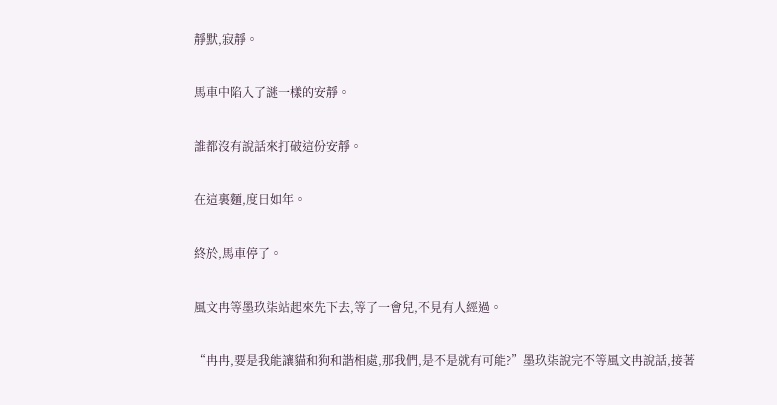靜默,寂靜。

馬車中陷入了謎一樣的安靜。

誰都沒有說話來打破這份安靜。

在這裏麵,度日如年。

終於,馬車停了。

風文冉等墨玖柒站起來先下去,等了一會兒,不見有人經過。

“冉冉,要是我能讓貓和狗和諧相處,那我們,是不是就有可能?”墨玖柒說完不等風文冉說話,接著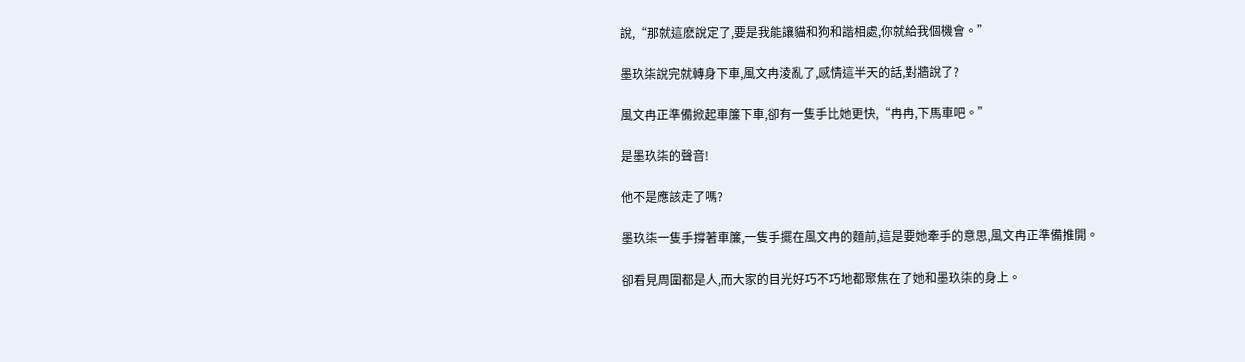說,“那就這麽說定了,要是我能讓貓和狗和諧相處,你就給我個機會。”

墨玖柒說完就轉身下車,風文冉淩亂了,感情這半天的話,對牆說了?

風文冉正準備掀起車簾下車,卻有一隻手比她更快,“冉冉,下馬車吧。”

是墨玖柒的聲音!

他不是應該走了嗎?

墨玖柒一隻手撐著車簾,一隻手擺在風文冉的麵前,這是要她牽手的意思,風文冉正準備推開。

卻看見周圍都是人,而大家的目光好巧不巧地都聚焦在了她和墨玖柒的身上。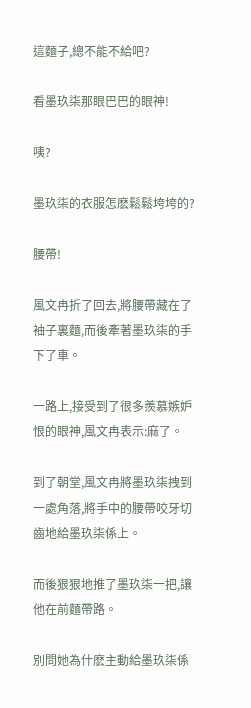這麵子,總不能不給吧?

看墨玖柒那眼巴巴的眼神!

咦?

墨玖柒的衣服怎麽鬆鬆垮垮的?

腰帶!

風文冉折了回去,將腰帶藏在了袖子裏麵,而後牽著墨玖柒的手下了車。

一路上,接受到了很多羨慕嫉妒恨的眼神,風文冉表示:麻了。

到了朝堂,風文冉將墨玖柒拽到一處角落,將手中的腰帶咬牙切齒地給墨玖柒係上。

而後狠狠地推了墨玖柒一把,讓他在前麵帶路。

別問她為什麽主動給墨玖柒係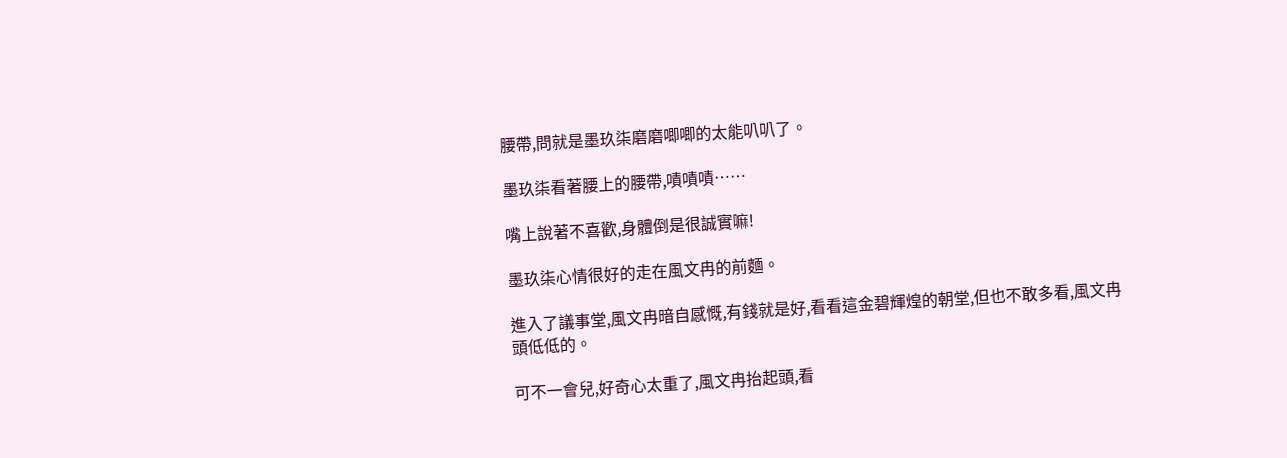腰帶,問就是墨玖柒磨磨唧唧的太能叭叭了。

墨玖柒看著腰上的腰帶,嘖嘖嘖……

嘴上說著不喜歡,身體倒是很誠實嘛!

墨玖柒心情很好的走在風文冉的前麵。

進入了議事堂,風文冉暗自感慨,有錢就是好,看看這金碧輝煌的朝堂,但也不敢多看,風文冉頭低低的。

可不一會兒,好奇心太重了,風文冉抬起頭,看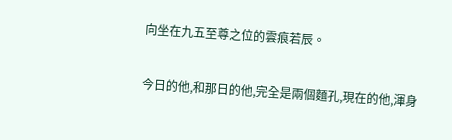向坐在九五至尊之位的雲痕若辰。

今日的他,和那日的他,完全是兩個麵孔,現在的他,渾身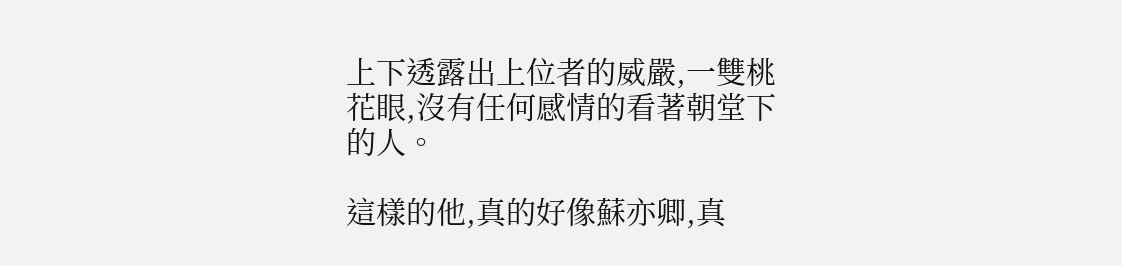上下透露出上位者的威嚴,一雙桃花眼,沒有任何感情的看著朝堂下的人。

這樣的他,真的好像蘇亦卿,真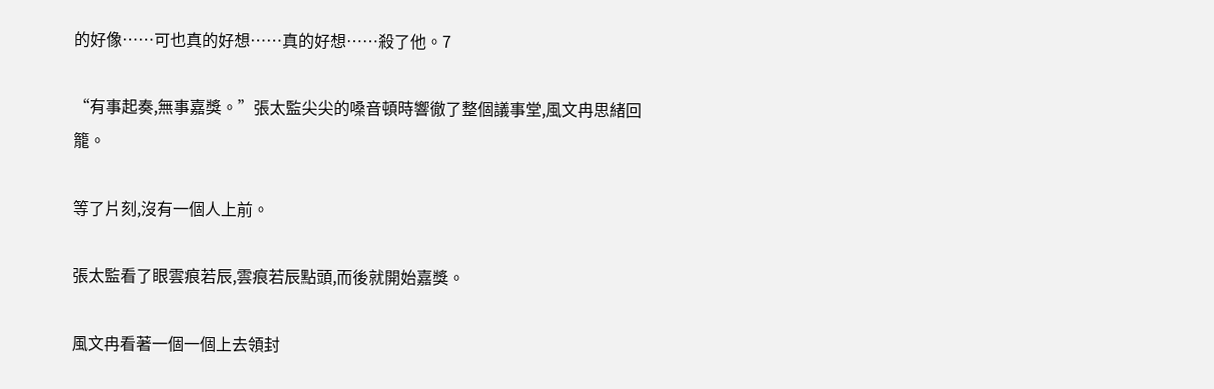的好像……可也真的好想……真的好想……殺了他。7

“有事起奏,無事嘉獎。”張太監尖尖的嗓音頓時響徹了整個議事堂,風文冉思緒回籠。

等了片刻,沒有一個人上前。

張太監看了眼雲痕若辰,雲痕若辰點頭,而後就開始嘉獎。

風文冉看著一個一個上去領封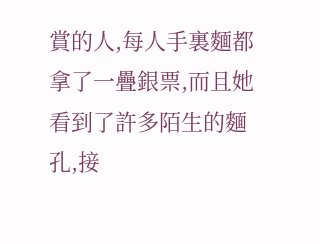賞的人,每人手裏麵都拿了一疊銀票,而且她看到了許多陌生的麵孔,接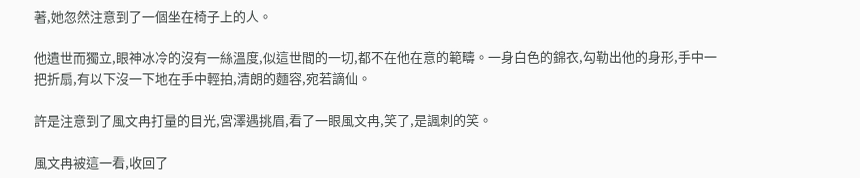著,她忽然注意到了一個坐在椅子上的人。

他遺世而獨立,眼神冰冷的沒有一絲溫度,似這世間的一切,都不在他在意的範疇。一身白色的錦衣,勾勒出他的身形,手中一把折扇,有以下沒一下地在手中輕拍,清朗的麵容,宛若謫仙。

許是注意到了風文冉打量的目光,宮澤遇挑眉,看了一眼風文冉,笑了,是諷刺的笑。

風文冉被這一看,收回了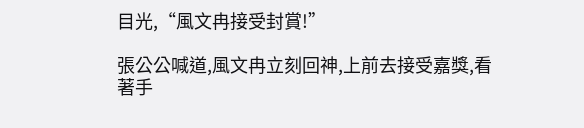目光,“風文冉接受封賞!”

張公公喊道,風文冉立刻回神,上前去接受嘉獎,看著手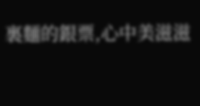裏麵的銀票,心中美滋滋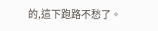的,這下跑路不愁了。